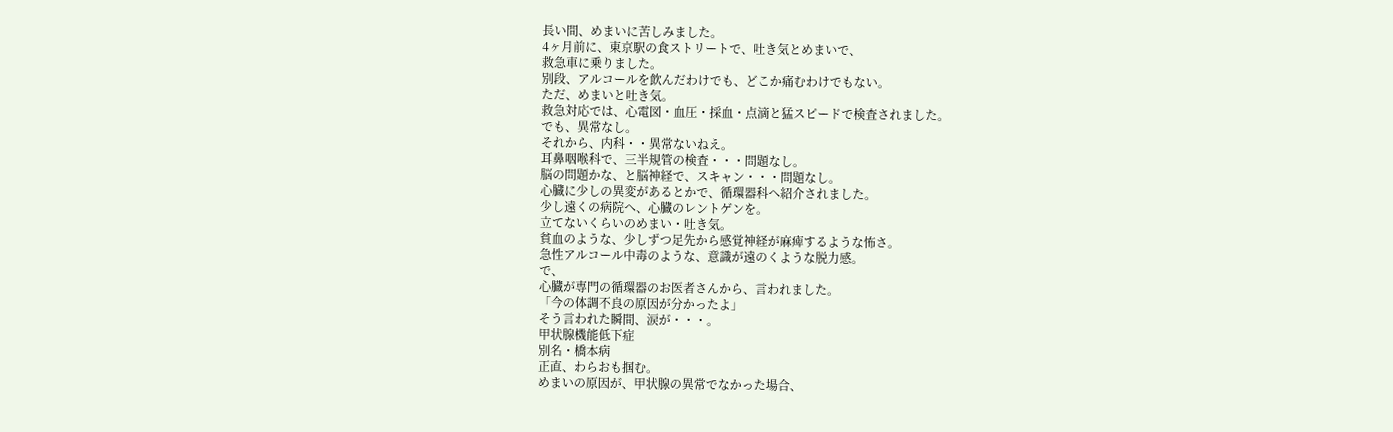長い間、めまいに苦しみました。
4ヶ月前に、東京駅の食ストリートで、吐き気とめまいで、
救急車に乗りました。
別段、アルコールを飲んだわけでも、どこか痛むわけでもない。
ただ、めまいと吐き気。
救急対応では、心電図・血圧・採血・点滴と猛スピードで検査されました。
でも、異常なし。
それから、内科・・異常ないねえ。
耳鼻咽喉科で、三半規管の検査・・・問題なし。
脳の問題かな、と脳神経で、スキャン・・・問題なし。
心臓に少しの異変があるとかで、循環器科へ紹介されました。
少し遠くの病院へ、心臓のレントゲンを。
立てないくらいのめまい・吐き気。
貧血のような、少しずつ足先から感覚神経が麻痺するような怖さ。
急性アルコール中毒のような、意識が遠のくような脱力感。
で、
心臓が専門の循環器のお医者さんから、言われました。
「今の体調不良の原因が分かったよ」
そう言われた瞬間、涙が・・・。
甲状腺機能低下症
別名・橋本病
正直、わらおも掴む。
めまいの原因が、甲状腺の異常でなかった場合、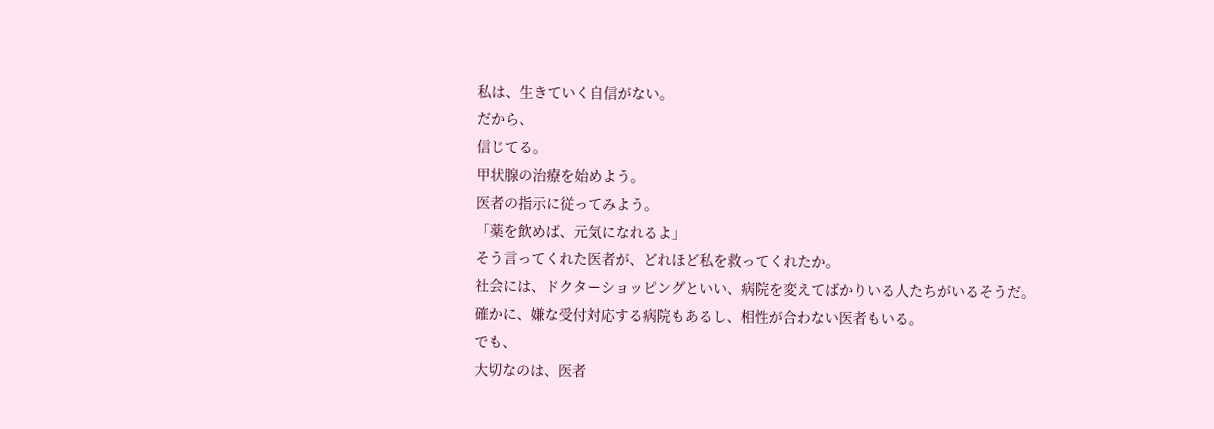私は、生きていく自信がない。
だから、
信じてる。
甲状腺の治療を始めよう。
医者の指示に従ってみよう。
「薬を飲めば、元気になれるよ」
そう言ってくれた医者が、どれほど私を救ってくれたか。
社会には、ドクターショッピングといい、病院を変えてばかりいる人たちがいるそうだ。
確かに、嫌な受付対応する病院もあるし、相性が合わない医者もいる。
でも、
大切なのは、医者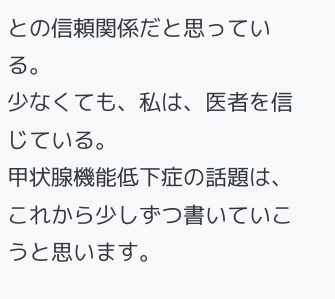との信頼関係だと思っている。
少なくても、私は、医者を信じている。
甲状腺機能低下症の話題は、これから少しずつ書いていこうと思います。